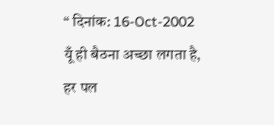“ दिनांक: 16-Oct-2002 यूँ ही बैठना अच्छा लगता है, हर पल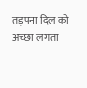तड़पना दिल को अच्छा लगता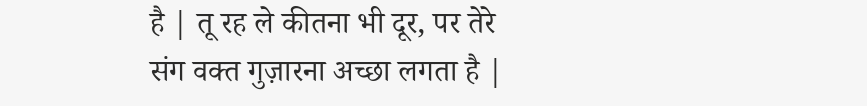है | तू रह ले कीतना भी दूर, पर तेरे संग वक्त गुज़ारना अच्छा लगता है |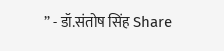” - डॉ.संतोष सिंह Share